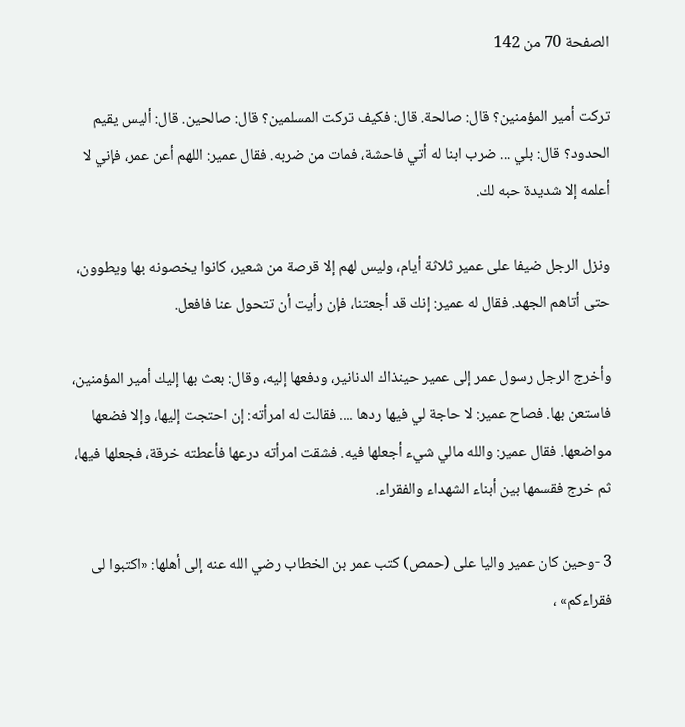الصفحة 70 من 142

تركت أمير المؤمنين؟ قال: صالحة. قال: فكيف تركت المسلمين؟ قال: صالحين. قال: أليس يقيم الحدود؟ قال: بلي ... ضرب ابنا له أتي فاحشة، فمات من ضربه. فقال عمير: اللهم أعن عمر، فإني لا أعلمه إلا شديدة حبه لك.

ونزل الرجل ضيفا على عمير ثلاثة أيام، وليس لهم إلا قرصة من شعير، كانوا يخصونه بها ويطوون، حتى أتاهم الجهد. فقال له عمير: إنك قد أجعتنا، فإن رأيت أن تتحول عنا فافعل.

وأخرج الرجل رسول عمر إلى عمير حينذاك الدنانير، ودفعها إليه، وقال: بعث بها إليك أمير المؤمنين، فاستعن بها. فصاح عمير: لا حاجة لي فيها ردها .... فقالت له امرأته: إن احتجت إليها، وإلا فضعها مواضعها. فقال عمير: والله مالي شيء أجعلها فيه. فشقت امرأته درعها فأعطته خرقة، فجعلها فيها، ثم خرج فقسمها بين أبناء الشهداء والفقراء.

3 -وحين كان عمير واليا على (حمص) کتب عمر بن الخطاب رضي الله عنه إلى أهلها: «اكتبوا لى فقراءكم» ،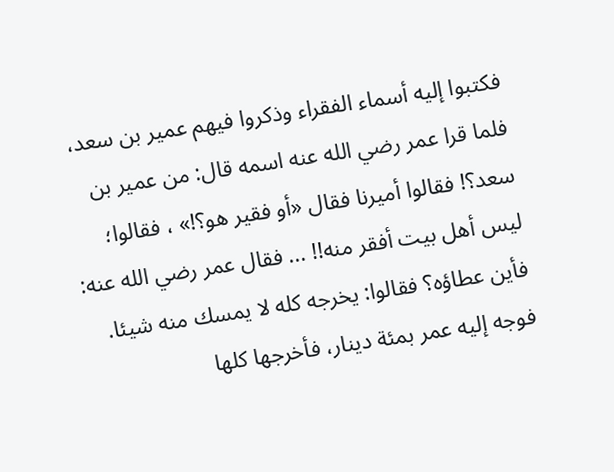فكتبوا إليه أسماء الفقراء وذكروا فيهم عمير بن سعد، فلما قرا عمر رضي الله عنه اسمه قال: من عمير بن سعد؟! فقالوا أميرنا فقال «أو فقير هو؟!» ، فقالوا؛ ليس أهل بيت أفقر منه!! ... فقال عمر رضي الله عنه: فأين عطاؤه؟ فقالوا: يخرجه كله لا يمسك منه شيئا. فوجه إليه عمر بمئة دينار، فأخرجها كلها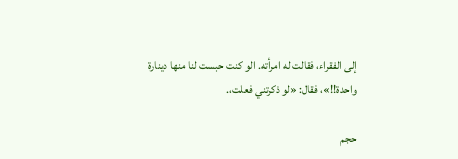إلى الفقراء، فقالت له امرأته. الو كنت حبست لنا منها دينارة واحدة!!»، فقال: «لو ذكرتني فعلت،.

حجم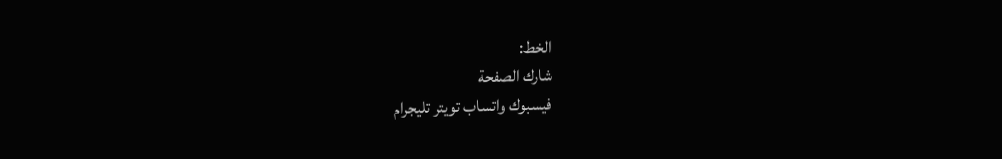الخط:
شارك الصفحة
فيسبوك واتساب تويتر تليجرام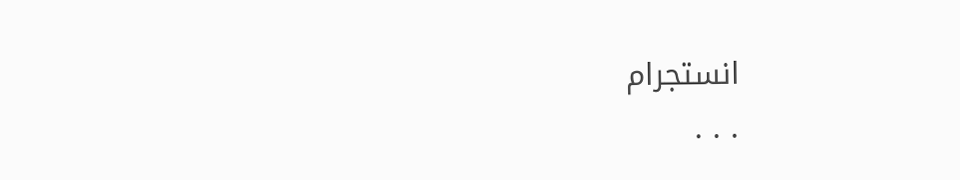انستجرام
. . .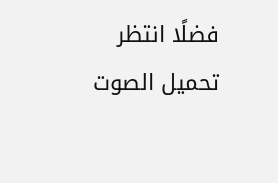فضلًا انتظر تحميل الصوت